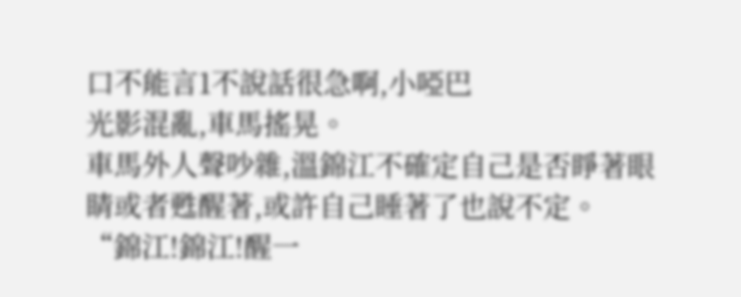口不能言1不說話很急啊,小啞巴
光影混亂,車馬搖晃。
車馬外人聲吵雜,溫錦江不確定自己是否睜著眼睛或者甦醒著,或許自己睡著了也說不定。
“錦江!錦江!醒一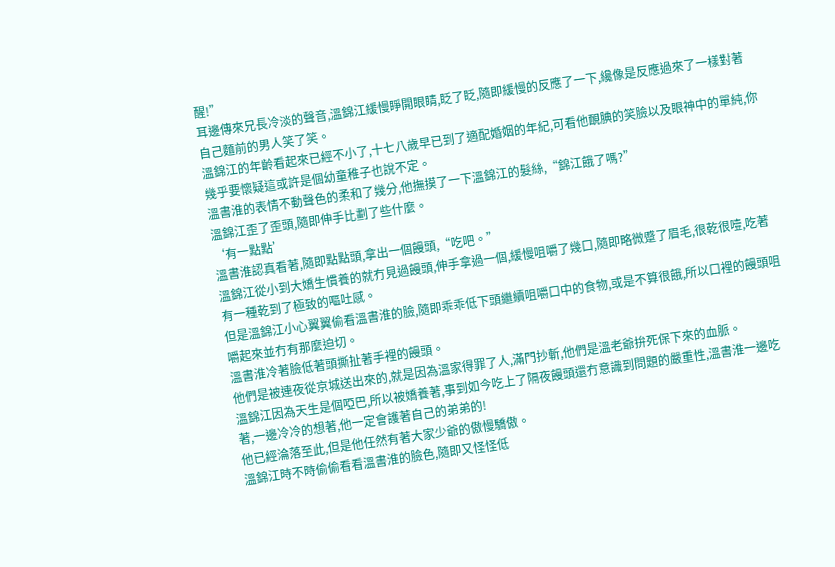醒!”
耳邊傳來兄長冷淡的聲音,溫錦江緩慢睜開眼睛,眨了眨,隨即緩慢的反應了一下,纔像是反應過來了一樣對著自己麵前的男人笑了笑。
溫錦江的年齡看起來已經不小了,十七八歲早已到了適配婚姻的年紀,可看他靦腆的笑臉以及眼神中的單純,你幾乎要懷疑這或許是個幼童稚子也說不定。
溫書淮的表情不動聲色的柔和了幾分,他撫摸了一下溫錦江的髮絲,“錦江餓了嗎?”
溫錦江歪了歪頭,隨即伸手比劃了些什麼。
‘有一點點’
溫書淮認真看著,隨即點點頭,拿出一個饅頭,“吃吧。”
溫錦江從小到大嬌生慣養的就冇見過饅頭,伸手拿過一個,緩慢咀嚼了幾口,隨即略微蹙了眉毛,很乾很噎,吃著有一種乾到了極致的嘔吐感。
但是溫錦江小心翼翼偷看溫書淮的臉,隨即乖乖低下頭繼續咀嚼口中的食物,或是不算很餓,所以口裡的饅頭咀嚼起來並冇有那麼迫切。
溫書淮冷著臉低著頭撕扯著手裡的饅頭。
他們是被連夜從京城送出來的,就是因為溫家得罪了人,滿門抄斬,他們是溫老爺拚死保下來的血脈。
溫錦江因為天生是個啞巴,所以被嬌養著,事到如今吃上了隔夜饅頭還冇意識到問題的嚴重性,溫書淮一邊吃著,一邊冷冷的想著,他一定會護著自己的弟弟的!
他已經淪落至此,但是他任然有著大家少爺的傲慢驕傲。
溫錦江時不時偷偷看看溫書淮的臉色,隨即又怪怪低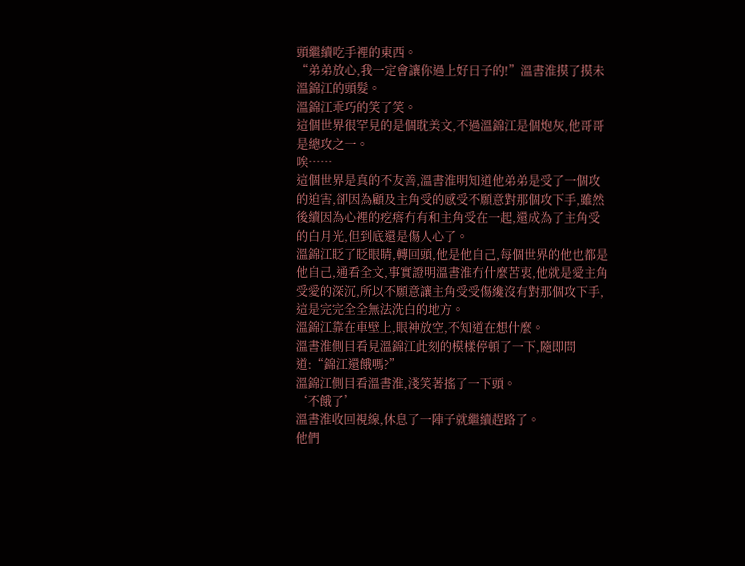頭繼續吃手裡的東西。
“弟弟放心,我一定會讓你過上好日子的!”溫書淮摸了摸未溫錦江的頭髮。
溫錦江乖巧的笑了笑。
這個世界很罕見的是個耽美文,不過溫錦江是個炮灰,他哥哥是總攻之一。
唉……
這個世界是真的不友善,溫書淮明知道他弟弟是受了一個攻的迫害,卻因為顧及主角受的感受不願意對那個攻下手,雖然後續因為心裡的疙瘩冇有和主角受在一起,還成為了主角受的白月光,但到底還是傷人心了。
溫錦江眨了眨眼睛,轉回頭,他是他自己,每個世界的他也都是他自己,通看全文,事實證明溫書淮冇什麼苦衷,他就是愛主角受愛的深沉,所以不願意讓主角受受傷纔沒有對那個攻下手,這是完完全全無法洗白的地方。
溫錦江靠在車壁上,眼神放空,不知道在想什麼。
溫書淮側目看見溫錦江此刻的模樣停頓了一下,隨即問道:“錦江還餓嗎?”
溫錦江側目看溫書淮,淺笑著搖了一下頭。
‘不餓了’
溫書淮收回視線,休息了一陣子就繼續趕路了。
他們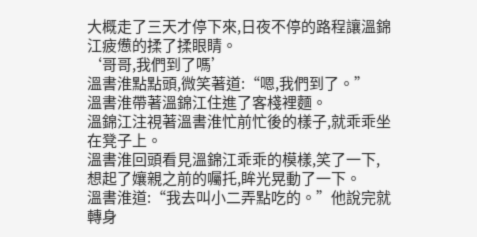大概走了三天才停下來,日夜不停的路程讓溫錦江疲憊的揉了揉眼睛。
‘哥哥,我們到了嗎’
溫書淮點點頭,微笑著道:“嗯,我們到了。”
溫書淮帶著溫錦江住進了客棧裡麵。
溫錦江注視著溫書淮忙前忙後的樣子,就乖乖坐在凳子上。
溫書淮回頭看見溫錦江乖乖的模樣,笑了一下,想起了孃親之前的囑托,眸光晃動了一下。
溫書淮道:“我去叫小二弄點吃的。”他說完就轉身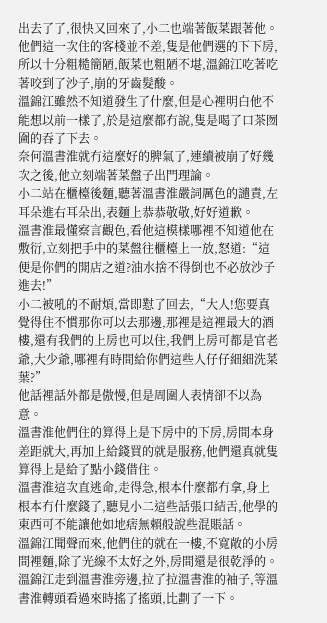出去了了,很快又回來了,小二也端著飯菜跟著他。
他們這一次住的客棧並不差,隻是他們選的下下房,所以十分粗糙簡陋,飯菜也粗陋不堪,溫錦江吃著吃著咬到了沙子,崩的牙齒髮酸。
溫錦江雖然不知道發生了什麼,但是心裡明白他不能想以前一樣了,於是這麼都冇說,隻是喝了口茶囫圇的吞了下去。
奈何溫書淮就冇這麼好的脾氣了,連續被崩了好幾次之後,他立刻端著菜盤子出門理論。
小二站在櫃檯後麵,聽著溫書淮嚴詞厲色的譴責,左耳朵進右耳朵出,表麵上恭恭敬敬,好好道歉。
溫書淮最懂察言觀色,看他這模樣哪裡不知道他在敷衍,立刻把手中的菜盤往櫃檯上一放,怒道:“這便是你們的開店之道?油水捨不得倒也不必放沙子進去!”
小二被吼的不耐煩,當即懟了回去,“大人!您要真覺得住不慣那你可以去那邊,那裡是這裡最大的酒樓,還有我們的上房也可以住,我們上房可都是官老爺,大少爺,哪裡有時間給你們這些人仔仔細細洗菜葉?”
他話裡話外都是傲慢,但是周圍人表情卻不以為意。
溫書淮他們住的算得上是下房中的下房,房間本身差距就大,再加上給錢買的就是服務,他們還真就隻算得上是給了點小錢借住。
溫書淮這次直逃命,走得急,根本什麼都冇拿,身上根本冇什麼錢了,聽見小二這些話張口結舌,他學的東西可不能讓他如地痞無賴般說些混賬話。
溫錦江聞聲而來,他們住的就在一樓,不寬敞的小房間裡麵,除了光線不太好之外,房間還是很乾淨的。
溫錦江走到溫書淮旁邊,拉了拉溫書淮的袖子,等溫書淮轉頭看過來時搖了搖頭,比劃了一下。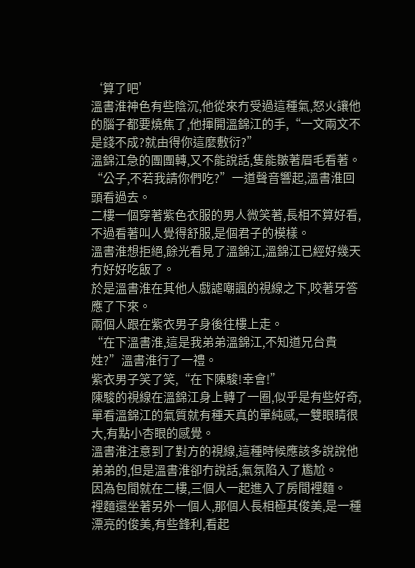‘算了吧’
溫書淮神色有些陰沉,他從來冇受過這種氣,怒火讓他的腦子都要燒焦了,他揮開溫錦江的手,“一文兩文不是錢不成?就由得你這麼敷衍?”
溫錦江急的團團轉,又不能說話,隻能皺著眉毛看著。
“公子,不若我請你們吃?”一道聲音響起,溫書淮回頭看過去。
二樓一個穿著紫色衣服的男人微笑著,長相不算好看,不過看著叫人覺得舒服,是個君子的模樣。
溫書淮想拒絕,餘光看見了溫錦江,溫錦江已經好幾天冇好好吃飯了。
於是溫書淮在其他人戲謔嘲諷的視線之下,咬著牙答應了下來。
兩個人跟在紫衣男子身後往樓上走。
“在下溫書淮,這是我弟弟溫錦江,不知道兄台貴姓?”溫書淮行了一禮。
紫衣男子笑了笑,“在下陳駿!幸會!”
陳駿的視線在溫錦江身上轉了一圈,似乎是有些好奇,單看溫錦江的氣質就有種天真的單純感,一雙眼睛很大,有點小杏眼的感覺。
溫書淮注意到了對方的視線,這種時候應該多說說他弟弟的,但是溫書淮卻冇說話,氣氛陷入了尷尬。
因為包間就在二樓,三個人一起進入了房間裡麵。
裡麵還坐著另外一個人,那個人長相極其俊美,是一種漂亮的俊美,有些鋒利,看起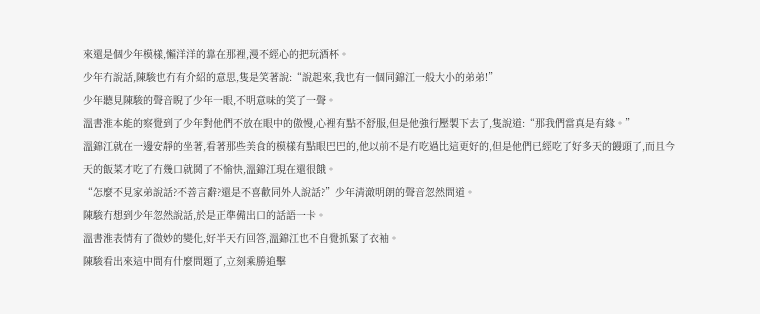來還是個少年模樣,懶洋洋的靠在那裡,漫不經心的把玩酒杯。
少年冇說話,陳駿也冇有介紹的意思,隻是笑著說:“說起來,我也有一個同錦江一般大小的弟弟!”
少年聽見陳駿的聲音睨了少年一眼,不明意味的笑了一聲。
溫書淮本能的察覺到了少年對他們不放在眼中的傲慢,心裡有點不舒服,但是他強行壓製下去了,隻說道:“那我們當真是有緣。”
溫錦江就在一邊安靜的坐著,看著那些美食的模樣有點眼巴巴的,他以前不是冇吃過比這更好的,但是他們已經吃了好多天的饅頭了,而且今天的飯菜才吃了冇幾口就鬨了不愉快,溫錦江現在還很餓。
“怎麼不見家弟說話?不善言辭?還是不喜歡同外人說話?”少年清澈明朗的聲音忽然問道。
陳駿冇想到少年忽然說話,於是正準備出口的話語一卡。
溫書淮表情有了微妙的變化,好半天冇回答,溫錦江也不自覺抓緊了衣袖。
陳駿看出來這中間有什麼問題了,立刻乘勝追擊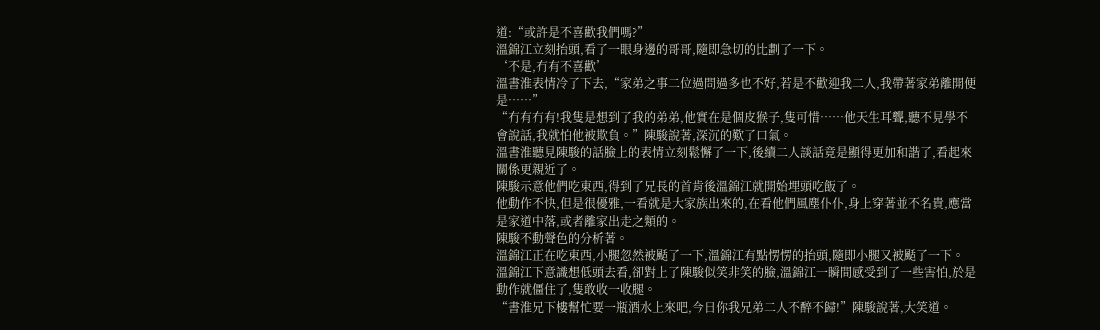道:“或許是不喜歡我們嗎?”
溫錦江立刻抬頭,看了一眼身邊的哥哥,隨即急切的比劃了一下。
‘不是,冇有不喜歡’
溫書淮表情冷了下去,“家弟之事二位過問過多也不好,若是不歡迎我二人,我帶著家弟離開便是……”
“冇有冇有!我隻是想到了我的弟弟,他實在是個皮猴子,隻可惜……他天生耳聾,聽不見學不會說話,我就怕他被欺負。”陳駿說著,深沉的歎了口氣。
溫書淮聽見陳駿的話臉上的表情立刻鬆懈了一下,後續二人談話竟是顯得更加和諧了,看起來關係更親近了。
陳駿示意他們吃東西,得到了兄長的首肯後溫錦江就開始埋頭吃飯了。
他動作不快,但是很優雅,一看就是大家族出來的,在看他們風塵仆仆,身上穿著並不名貴,應當是家道中落,或者離家出走之類的。
陳駿不動聲色的分析著。
溫錦江正在吃東西,小腿忽然被颳了一下,溫錦江有點愣愣的抬頭,隨即小腿又被颳了一下。
溫錦江下意識想低頭去看,卻對上了陳駿似笑非笑的臉,溫錦江一瞬間感受到了一些害怕,於是動作就僵住了,隻敢收一收腿。
“書淮兄下樓幫忙要一瓶酒水上來吧,今日你我兄弟二人不醉不歸!”陳駿說著,大笑道。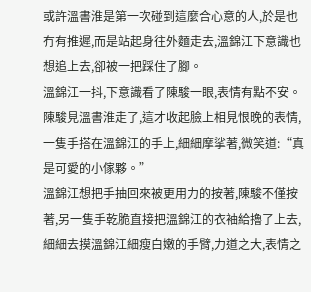或許溫書淮是第一次碰到這麼合心意的人,於是也冇有推遲,而是站起身往外麵走去,溫錦江下意識也想追上去,卻被一把踩住了腳。
溫錦江一抖,下意識看了陳駿一眼,表情有點不安。
陳駿見溫書淮走了,這才收起臉上相見恨晚的表情,一隻手搭在溫錦江的手上,細細摩挲著,微笑道:“真是可愛的小傢夥。”
溫錦江想把手抽回來被更用力的按著,陳駿不僅按著,另一隻手乾脆直接把溫錦江的衣袖給擼了上去,細細去摸溫錦江細瘦白嫩的手臂,力道之大,表情之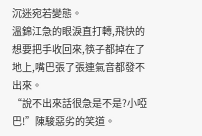沉迷宛若變態。
溫錦江急的眼淚直打轉,飛快的想要把手收回來,筷子都掉在了地上,嘴巴張了張連氣音都發不出來。
“說不出來話很急是不是?小啞巴!”陳駿惡劣的笑道。